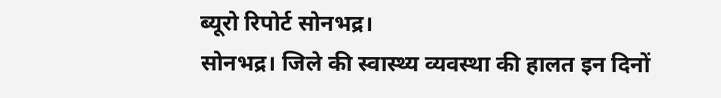ब्यूरो रिपोर्ट सोनभद्र।
सोनभद्र। जिले की स्वास्थ्य व्यवस्था की हालत इन दिनों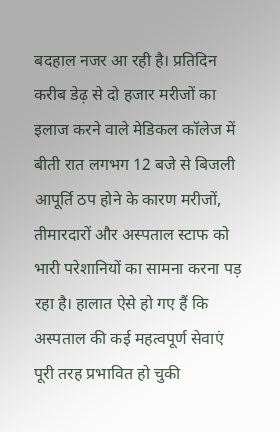बदहाल नजर आ रही है। प्रतिदिन करीब डेढ़ से दो हजार मरीजों का इलाज करने वाले मेडिकल कॉलेज में बीती रात लगभग 12 बजे से बिजली आपूर्ति ठप होने के कारण मरीजों, तीमारदारों और अस्पताल स्टाफ को भारी परेशानियों का सामना करना पड़ रहा है। हालात ऐसे हो गए हैं कि अस्पताल की कई महत्वपूर्ण सेवाएं पूरी तरह प्रभावित हो चुकी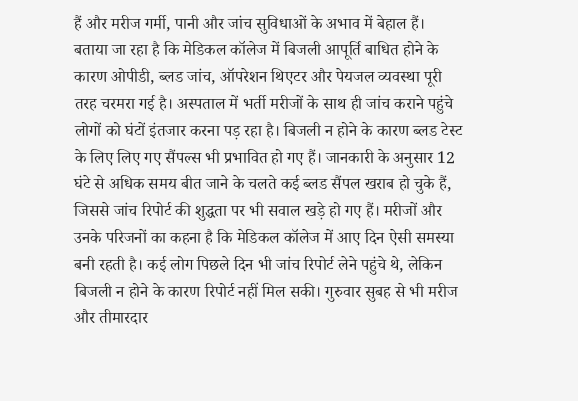हैं और मरीज गर्मी, पानी और जांच सुविधाओं के अभाव में बेहाल हैं।
बताया जा रहा है कि मेडिकल कॉलेज में बिजली आपूर्ति बाधित होने के कारण ओपीडी, ब्लड जांच, ऑपरेशन थिएटर और पेयजल व्यवस्था पूरी तरह चरमरा गई है। अस्पताल में भर्ती मरीजों के साथ ही जांच कराने पहुंचे लोगों को घंटों इंतजार करना पड़ रहा है। बिजली न होने के कारण ब्लड टेस्ट के लिए लिए गए सैंपल्स भी प्रभावित हो गए हैं। जानकारी के अनुसार 12 घंटे से अधिक समय बीत जाने के चलते कई ब्लड सैंपल खराब हो चुके हैं, जिससे जांच रिपोर्ट की शुद्धता पर भी सवाल खड़े हो गए हैं। मरीजों और उनके परिजनों का कहना है कि मेडिकल कॉलेज में आए दिन ऐसी समस्या बनी रहती है। कई लोग पिछले दिन भी जांच रिपोर्ट लेने पहुंचे थे, लेकिन बिजली न होने के कारण रिपोर्ट नहीं मिल सकी। गुरुवार सुबह से भी मरीज और तीमारदार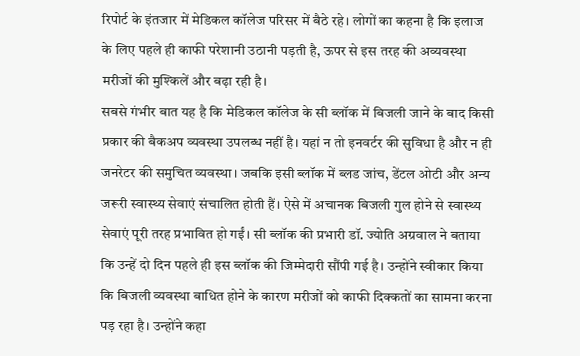रिपोर्ट के इंतजार में मेडिकल कॉलेज परिसर में बैठे रहे। लोगों का कहना है कि इलाज के लिए पहले ही काफी परेशानी उठानी पड़ती है, ऊपर से इस तरह की अव्यवस्था मरीजों की मुश्किलें और बढ़ा रही है।
सबसे गंभीर बात यह है कि मेडिकल कॉलेज के सी ब्लॉक में बिजली जाने के बाद किसी प्रकार की बैकअप व्यवस्था उपलब्ध नहीं है। यहां न तो इनवर्टर की सुविधा है और न ही जनरेटर की समुचित व्यवस्था। जबकि इसी ब्लॉक में ब्लड जांच, डेंटल ओटी और अन्य जरूरी स्वास्थ्य सेवाएं संचालित होती हैं। ऐसे में अचानक बिजली गुल होने से स्वास्थ्य सेवाएं पूरी तरह प्रभावित हो गईं। सी ब्लॉक की प्रभारी डॉ. ज्योति अग्रवाल ने बताया कि उन्हें दो दिन पहले ही इस ब्लॉक की जिम्मेदारी सौंपी गई है। उन्होंने स्वीकार किया कि बिजली व्यवस्था बाधित होने के कारण मरीजों को काफी दिक्कतों का सामना करना पड़ रहा है। उन्होंने कहा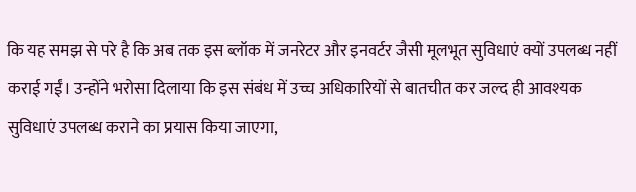कि यह समझ से परे है कि अब तक इस ब्लॉक में जनरेटर और इनवर्टर जैसी मूलभूत सुविधाएं क्यों उपलब्ध नहीं कराई गईं। उन्होंने भरोसा दिलाया कि इस संबंध में उच्च अधिकारियों से बातचीत कर जल्द ही आवश्यक सुविधाएं उपलब्ध कराने का प्रयास किया जाएगा,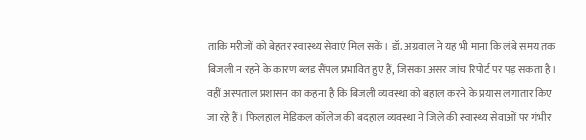ताकि मरीजों को बेहतर स्वास्थ्य सेवाएं मिल सकें। डॉ. अग्रवाल ने यह भी माना कि लंबे समय तक बिजली न रहने के कारण ब्लड सैंपल प्रभावित हुए हैं, जिसका असर जांच रिपोर्ट पर पड़ सकता है। वहीं अस्पताल प्रशासन का कहना है कि बिजली व्यवस्था को बहाल करने के प्रयास लगातार किए जा रहे हैं। फिलहाल मेडिकल कॉलेज की बदहाल व्यवस्था ने जिले की स्वास्थ्य सेवाओं पर गंभीर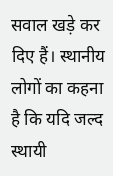सवाल खड़े कर दिए हैं। स्थानीय लोगों का कहना है कि यदि जल्द स्थायी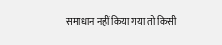समाधान नहीं किया गया तो किसी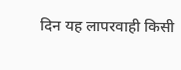दिन यह लापरवाही किसी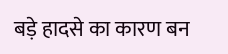बड़े हादसे का कारण बन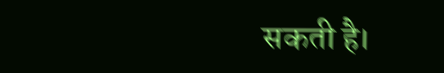सकती है।